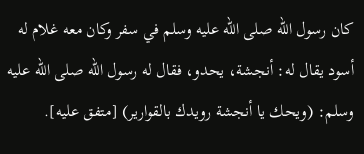كان رسول الله صلى الله عليه وسلم في سفر وكان معه غلام له أسود يقال له: أنجشة، يحدو، فقال له رسول الله صلى الله عليه وسلم: (ويحك يا أنجشة رويدك بالقوارير) [متفق عليه].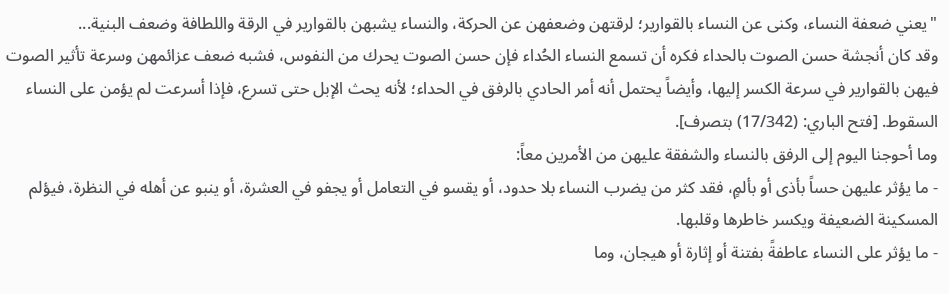"يعني ضعفة النساء، وكنى عن النساء بالقوارير؛ لرقتهن وضعفهن عن الحركة، والنساء يشبهن بالقوارير في الرقة واللطافة وضعف البنية...
وقد كان أنجشة حسن الصوت بالحداء فكره أن تسمع النساء الحُداء فإن حسن الصوت يحرك من النفوس، فشبه ضعف عزائمهن وسرعة تأثير الصوت فيهن بالقوارير في سرعة الكسر إليها، وأيضاً يحتمل أنه أمر الحادي بالرفق في الحداء؛ لأنه يحث الإبل حتى تسرع، فإذا أسرعت لم يؤمن على النساء السقوط. [فتح الباري: (17/342) بتصرف].
وما أحوجنا اليوم إلى الرفق بالنساء والشفقة عليهن من الأمرين معاً:
- ما يؤثر عليهن حساً بأذى أو بألمٍ، فقد كثر من يضرب النساء بلا حدود، أو يقسو في التعامل أو يجفو في العشرة، أو ينبو عن أهله في النظرة، فيؤلم المسكينة الضعيفة ويكسر خاطرها وقلبها.
- ما يؤثر على النساء عاطفةً بفتنة أو إثارة أو هيجان، وما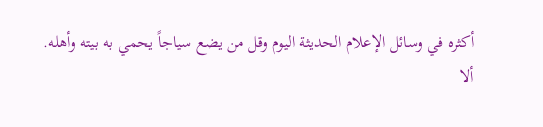أكثره في وسائل الإعلام الحديثة اليوم وقل من يضع سياجاً يحمي به بيته وأهله.
ألا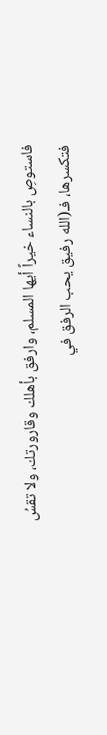فاستوصِ بالنساء خيراً أيها المسلم، وارفق بأهلك وقارورتك، ولا تقسُ فتكسرها، فـ(الله رفيق يحب الرفق في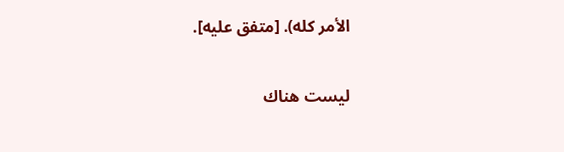الأمر كله). [متفق عليه].

ليست هناك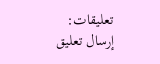تعليقات:
إرسال تعليق